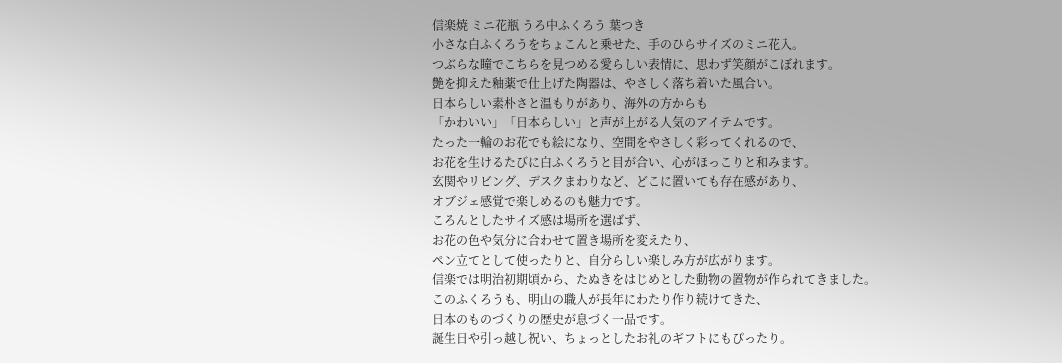信楽焼 ミニ花瓶 うろ中ふくろう 葉つき
小さな白ふくろうをちょこんと乗せた、手のひらサイズのミニ花入。
つぶらな瞳でこちらを見つめる愛らしい表情に、思わず笑顔がこぼれます。
艶を抑えた釉薬で仕上げた陶器は、やさしく落ち着いた風合い。
日本らしい素朴さと温もりがあり、海外の方からも
「かわいい」「日本らしい」と声が上がる人気のアイテムです。
たった一輪のお花でも絵になり、空間をやさしく彩ってくれるので、
お花を生けるたびに白ふくろうと目が合い、心がほっこりと和みます。
玄関やリビング、デスクまわりなど、どこに置いても存在感があり、
オブジェ感覚で楽しめるのも魅力です。
ころんとしたサイズ感は場所を選ばず、
お花の色や気分に合わせて置き場所を変えたり、
ペン立てとして使ったりと、自分らしい楽しみ方が広がります。
信楽では明治初期頃から、たぬきをはじめとした動物の置物が作られてきました。
このふくろうも、明山の職人が長年にわたり作り続けてきた、
日本のものづくりの歴史が息づく一品です。
誕生日や引っ越し祝い、ちょっとしたお礼のギフトにもぴったり。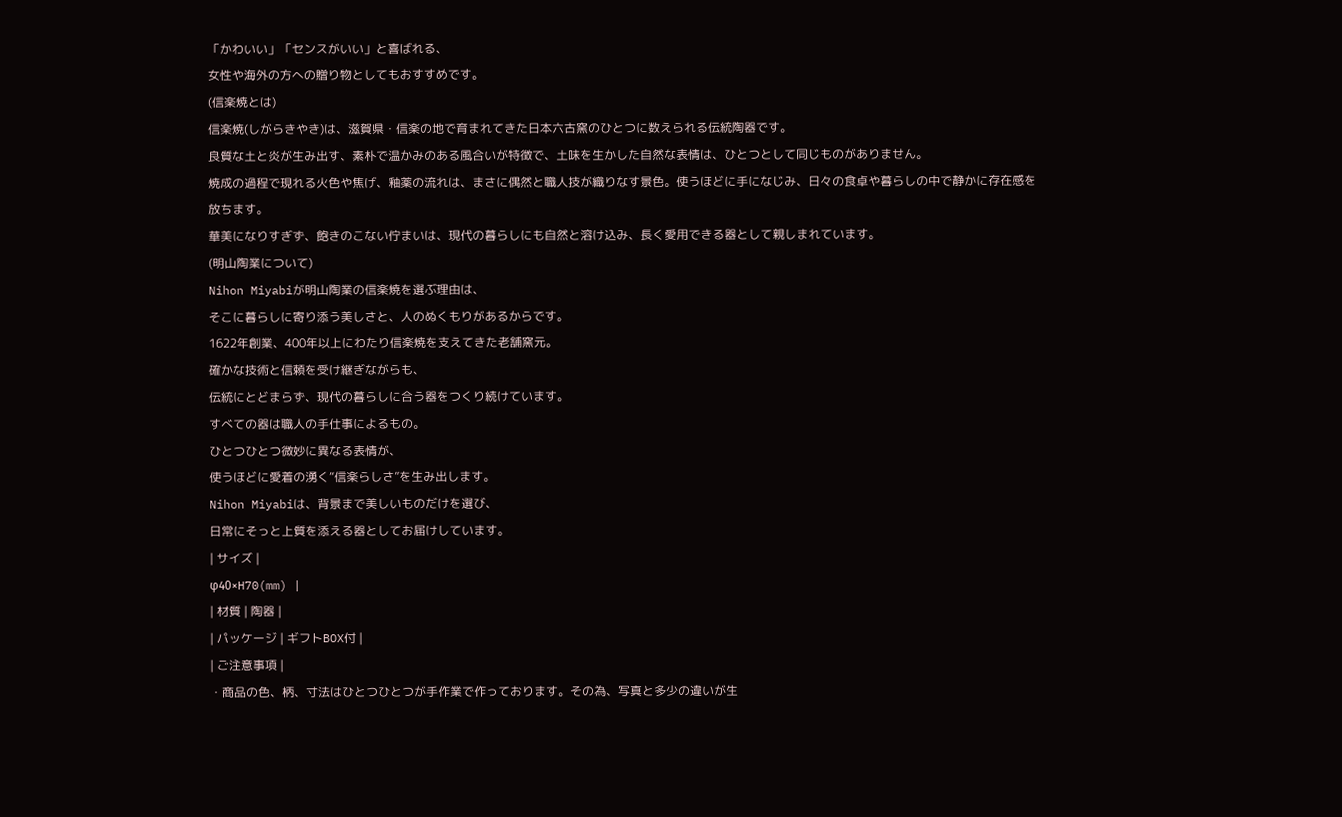「かわいい」「センスがいい」と喜ばれる、
女性や海外の方への贈り物としてもおすすめです。
(信楽焼とは)
信楽焼(しがらきやき)は、滋賀県・信楽の地で育まれてきた日本六古窯のひとつに数えられる伝統陶器です。
良質な土と炎が生み出す、素朴で温かみのある風合いが特徴で、土味を生かした自然な表情は、ひとつとして同じものがありません。
焼成の過程で現れる火色や焦げ、釉薬の流れは、まさに偶然と職人技が織りなす景色。使うほどに手になじみ、日々の食卓や暮らしの中で静かに存在感を放ちます。
華美になりすぎず、飽きのこない佇まいは、現代の暮らしにも自然と溶け込み、長く愛用できる器として親しまれています。
(明山陶業について)
Nihon Miyabiが明山陶業の信楽焼を選ぶ理由は、
そこに暮らしに寄り添う美しさと、人のぬくもりがあるからです。
1622年創業、400年以上にわたり信楽焼を支えてきた老舗窯元。
確かな技術と信頼を受け継ぎながらも、
伝統にとどまらず、現代の暮らしに合う器をつくり続けています。
すべての器は職人の手仕事によるもの。
ひとつひとつ微妙に異なる表情が、
使うほどに愛着の湧く“信楽らしさ”を生み出します。
Nihon Miyabiは、背景まで美しいものだけを選び、
日常にそっと上質を添える器としてお届けしています。
| サイズ |
φ40×H70(mm) |
| 材質 | 陶器 |
| パッケージ | ギフトBOX付 |
| ご注意事項 |
・商品の色、柄、寸法はひとつひとつが手作業で作っております。その為、写真と多少の違いが生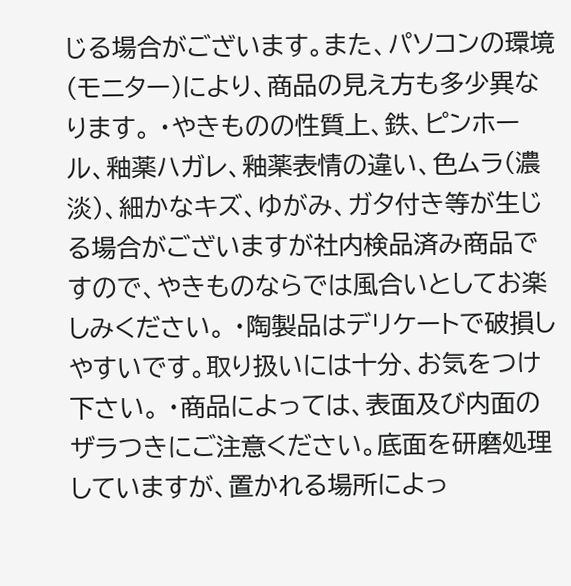じる場合がございます。また、パソコンの環境(モニター)により、商品の見え方も多少異なります。 ・やきものの性質上、鉄、ピンホール、釉薬ハガレ、釉薬表情の違い、色ムラ(濃淡)、細かなキズ、ゆがみ、ガタ付き等が生じる場合がございますが社内検品済み商品ですので、やきものならでは風合いとしてお楽しみください。 ・陶製品はデリケートで破損しやすいです。取り扱いには十分、お気をつけ下さい。 ・商品によっては、表面及び内面のザラつきにご注意ください。底面を研磨処理していますが、置かれる場所によっ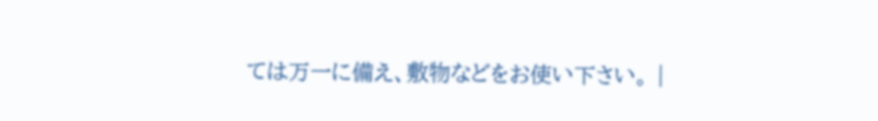ては万一に備え、敷物などをお使い下さい。 |